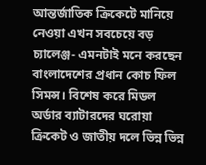আন্তর্জাতিক ক্রিকেটে মানিয়ে নেওয়া এখন সবচেয়ে বড় চ্যালেঞ্জ- এমনটাই মনে করছেন বাংলাদেশের প্রধান কোচ ফিল সিমন্স। বিশেষ করে মিডল অর্ডার ব্যাটারদের ঘরোয়া ক্রিকেট ও জাতীয় দলে ভিন্ন ভিন্ন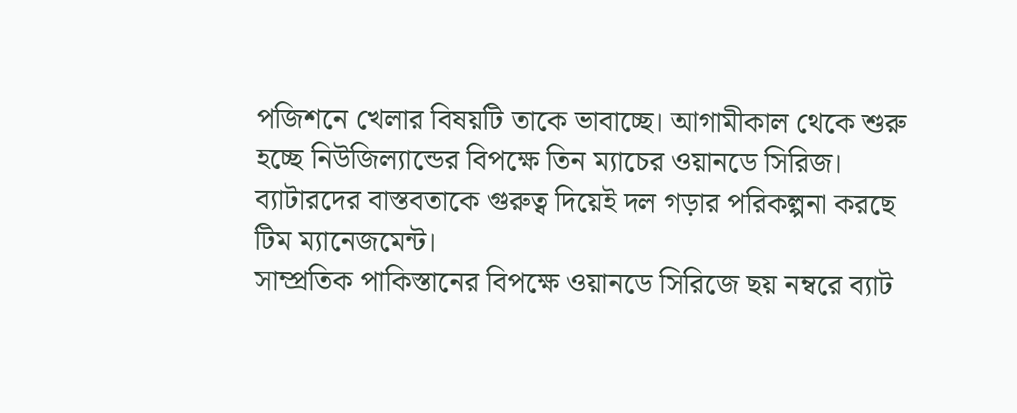পজিশনে খেলার বিষয়টি তাকে ভাবাচ্ছে। আগামীকাল থেকে শুরু হচ্ছে নিউজিল্যান্ডের বিপক্ষে তিন ম্যাচের ওয়ানডে সিরিজ। ব্যাটারদের বাস্তবতাকে গুরুত্ব দিয়েই দল গড়ার পরিকল্পনা করছে টিম ম্যানেজমেন্ট।
সাম্প্রতিক পাকিস্তানের বিপক্ষে ওয়ানডে সিরিজে ছয় নম্বরে ব্যাট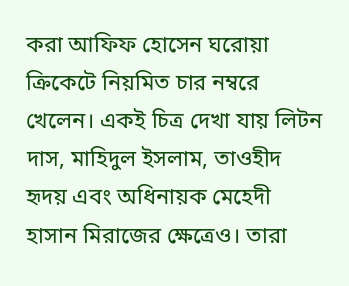করা আফিফ হোসেন ঘরোয়া ক্রিকেটে নিয়মিত চার নম্বরে খেলেন। একই চিত্র দেখা যায় লিটন দাস, মাহিদুল ইসলাম, তাওহীদ হৃদয় এবং অধিনায়ক মেহেদী হাসান মিরাজের ক্ষেত্রেও। তারা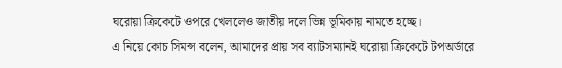ঘরোয়া ক্রিকেটে ওপরে খেললেও জাতীয় দলে ভিন্ন ভূমিকায় নামতে হচ্ছে।
এ নিয়ে কোচ সিমন্স বলেন, আমাদের প্রায় সব ব্যাটসম্যানই ঘরোয়া ক্রিকেটে টপঅর্ডারে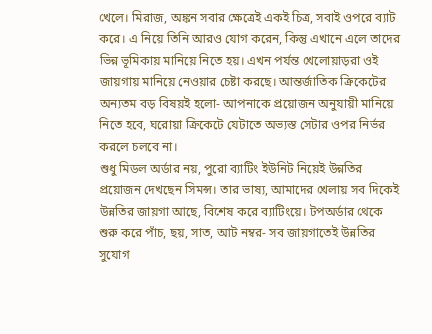খেলে। মিরাজ, অঙ্কন সবার ক্ষেত্রেই একই চিত্র, সবাই ওপরে ব্যাট করে। এ নিয়ে তিনি আরও যোগ করেন, কিন্তু এখানে এলে তাদের ভিন্ন ভূমিকায় মানিয়ে নিতে হয়। এখন পর্যন্ত খেলোয়াড়রা ওই জায়গায় মানিয়ে নেওয়ার চেষ্টা করছে। আন্তর্জাতিক ক্রিকেটের অন্যতম বড় বিষয়ই হলো- আপনাকে প্রয়োজন অনুযায়ী মানিয়ে নিতে হবে, ঘরোয়া ক্রিকেটে যেটাতে অভ্যস্ত সেটার ওপর নির্ভর করলে চলবে না।
শুধু মিডল অর্ডার নয়, পুরো ব্যাটিং ইউনিট নিয়েই উন্নতির প্রয়োজন দেখছেন সিমন্স। তার ভাষ্য, আমাদের খেলায় সব দিকেই উন্নতির জায়গা আছে, বিশেষ করে ব্যাটিংয়ে। টপঅর্ডার থেকে শুরু করে পাঁচ, ছয়, সাত, আট নম্বর- সব জায়গাতেই উন্নতির সুযোগ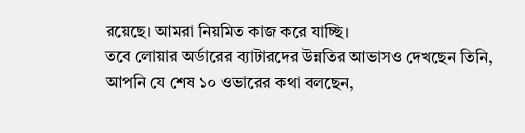রয়েছে। আমরা নিয়মিত কাজ করে যাচ্ছি।
তবে লোয়ার অর্ডারের ব্যাটারদের উন্নতির আভাসও দেখছেন তিনি, আপনি যে শেষ ১০ ওভারের কথা বলছেন,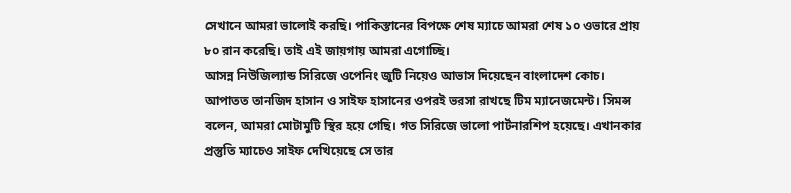সেখানে আমরা ভালোই করছি। পাকিস্তানের বিপক্ষে শেষ ম্যাচে আমরা শেষ ১০ ওভারে প্রায় ৮০ রান করেছি। তাই এই জায়গায় আমরা এগোচ্ছি।
আসন্ন নিউজিল্যান্ড সিরিজে ওপেনিং জুটি নিয়েও আভাস দিয়েছেন বাংলাদেশ কোচ। আপাতত তানজিদ হাসান ও সাইফ হাসানের ওপরই ভরসা রাখছে টিম ম্যানেজমেন্ট। সিমন্স বলেন, আমরা মোটামুটি স্থির হয়ে গেছি। গত সিরিজে ভালো পার্টনারশিপ হয়েছে। এখানকার প্রস্তুতি ম্যাচেও সাইফ দেখিয়েছে সে তার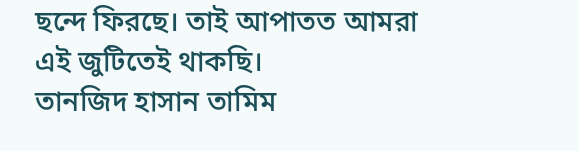ছন্দে ফিরছে। তাই আপাতত আমরা এই জুটিতেই থাকছি।
তানজিদ হাসান তামিম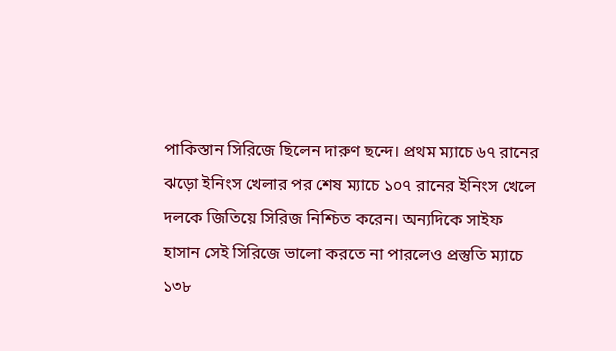পাকিস্তান সিরিজে ছিলেন দারুণ ছন্দে। প্রথম ম্যাচে ৬৭ রানের ঝড়ো ইনিংস খেলার পর শেষ ম্যাচে ১০৭ রানের ইনিংস খেলে দলকে জিতিয়ে সিরিজ নিশ্চিত করেন। অন্যদিকে সাইফ হাসান সেই সিরিজে ভালো করতে না পারলেও প্রস্তুতি ম্যাচে ১৩৮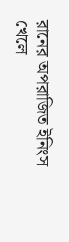রানের অপরাজিত ইনিংস খেলে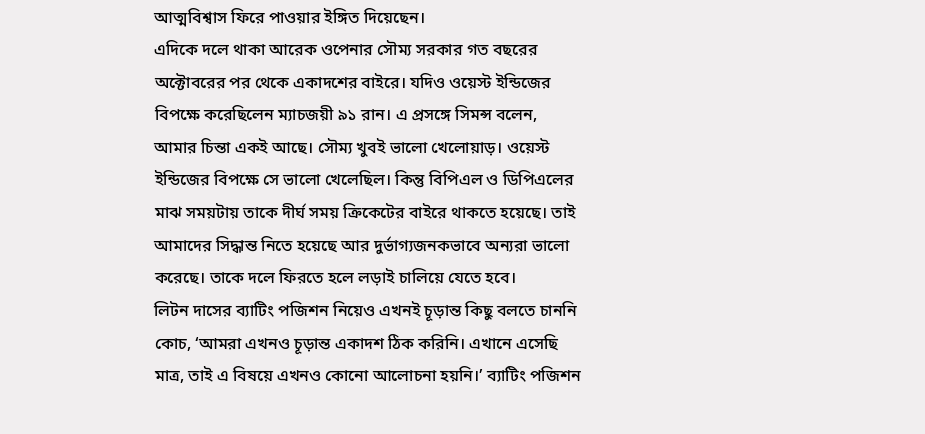আত্মবিশ্বাস ফিরে পাওয়ার ইঙ্গিত দিয়েছেন।
এদিকে দলে থাকা আরেক ওপেনার সৌম্য সরকার গত বছরের অক্টোবরের পর থেকে একাদশের বাইরে। যদিও ওয়েস্ট ইন্ডিজের বিপক্ষে করেছিলেন ম্যাচজয়ী ৯১ রান। এ প্রসঙ্গে সিমন্স বলেন, আমার চিন্তা একই আছে। সৌম্য খুবই ভালো খেলোয়াড়। ওয়েস্ট ইন্ডিজের বিপক্ষে সে ভালো খেলেছিল। কিন্তু বিপিএল ও ডিপিএলের মাঝ সময়টায় তাকে দীর্ঘ সময় ক্রিকেটের বাইরে থাকতে হয়েছে। তাই আমাদের সিদ্ধান্ত নিতে হয়েছে আর দুর্ভাগ্যজনকভাবে অন্যরা ভালো করেছে। তাকে দলে ফিরতে হলে লড়াই চালিয়ে যেতে হবে।
লিটন দাসের ব্যাটিং পজিশন নিয়েও এখনই চূড়ান্ত কিছু বলতে চাননি কোচ, ‘আমরা এখনও চূড়ান্ত একাদশ ঠিক করিনি। এখানে এসেছি মাত্র, তাই এ বিষয়ে এখনও কোনো আলোচনা হয়নি।’ ব্যাটিং পজিশন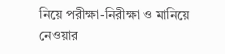নিয়ে পরীক্ষা-নিরীক্ষা ও মানিয়ে নেওয়ার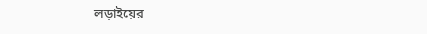লড়াইয়ের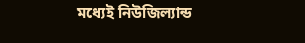মধ্যেই নিউজিল্যান্ড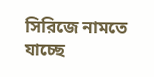সিরিজে নামতে যাচ্ছে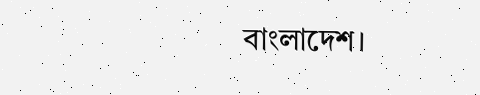বাংলাদেশ।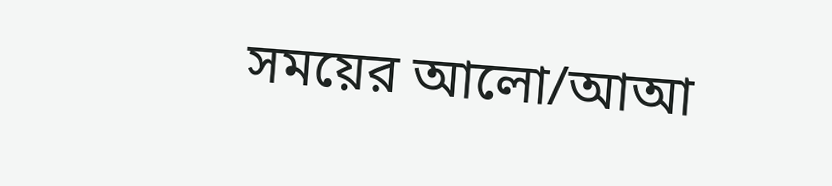সময়ের আলো/আআ